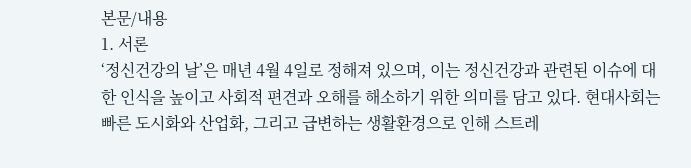본문/내용
1. 서론
‘정신건강의 날’은 매년 4월 4일로 정해져 있으며, 이는 정신건강과 관련된 이슈에 대한 인식을 높이고 사회적 편견과 오해를 해소하기 위한 의미를 담고 있다. 현대사회는 빠른 도시화와 산업화, 그리고 급변하는 생활환경으로 인해 스트레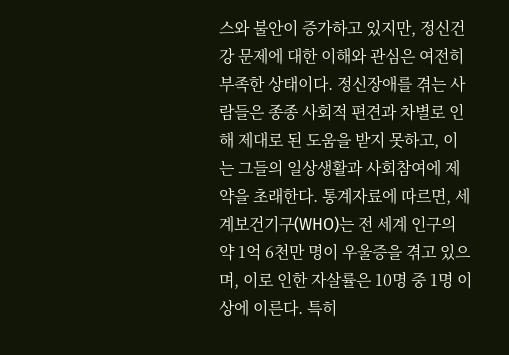스와 불안이 증가하고 있지만, 정신건강 문제에 대한 이해와 관심은 여전히 부족한 상태이다. 정신장애를 겪는 사람들은 종종 사회적 편견과 차별로 인해 제대로 된 도움을 받지 못하고, 이는 그들의 일상생활과 사회참여에 제약을 초래한다. 통계자료에 따르면, 세계보건기구(WHO)는 전 세계 인구의 약 1억 6천만 명이 우울증을 겪고 있으며, 이로 인한 자살률은 10명 중 1명 이상에 이른다. 특히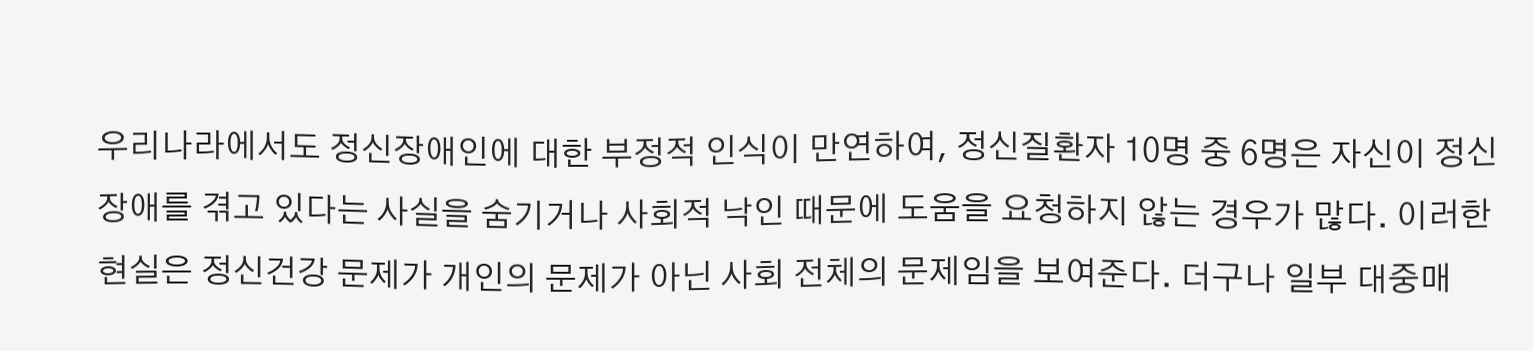우리나라에서도 정신장애인에 대한 부정적 인식이 만연하여, 정신질환자 10명 중 6명은 자신이 정신장애를 겪고 있다는 사실을 숨기거나 사회적 낙인 때문에 도움을 요청하지 않는 경우가 많다. 이러한 현실은 정신건강 문제가 개인의 문제가 아닌 사회 전체의 문제임을 보여준다. 더구나 일부 대중매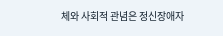체와 사회적 관념은 정신장애자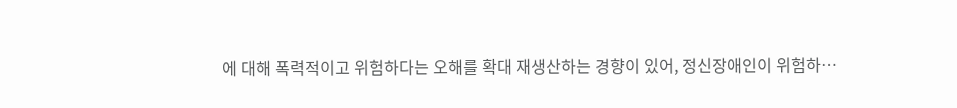에 대해 폭력적이고 위험하다는 오해를 확대 재생산하는 경향이 있어, 정신장애인이 위험하…